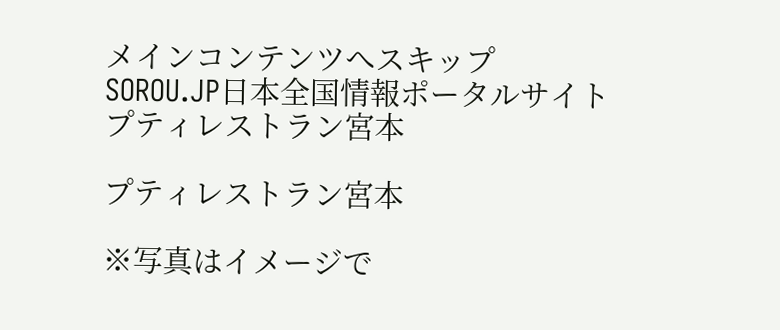メインコンテンツへスキップ
SOROU.JP日本全国情報ポータルサイト
プティレストラン宮本

プティレストラン宮本

※写真はイメージで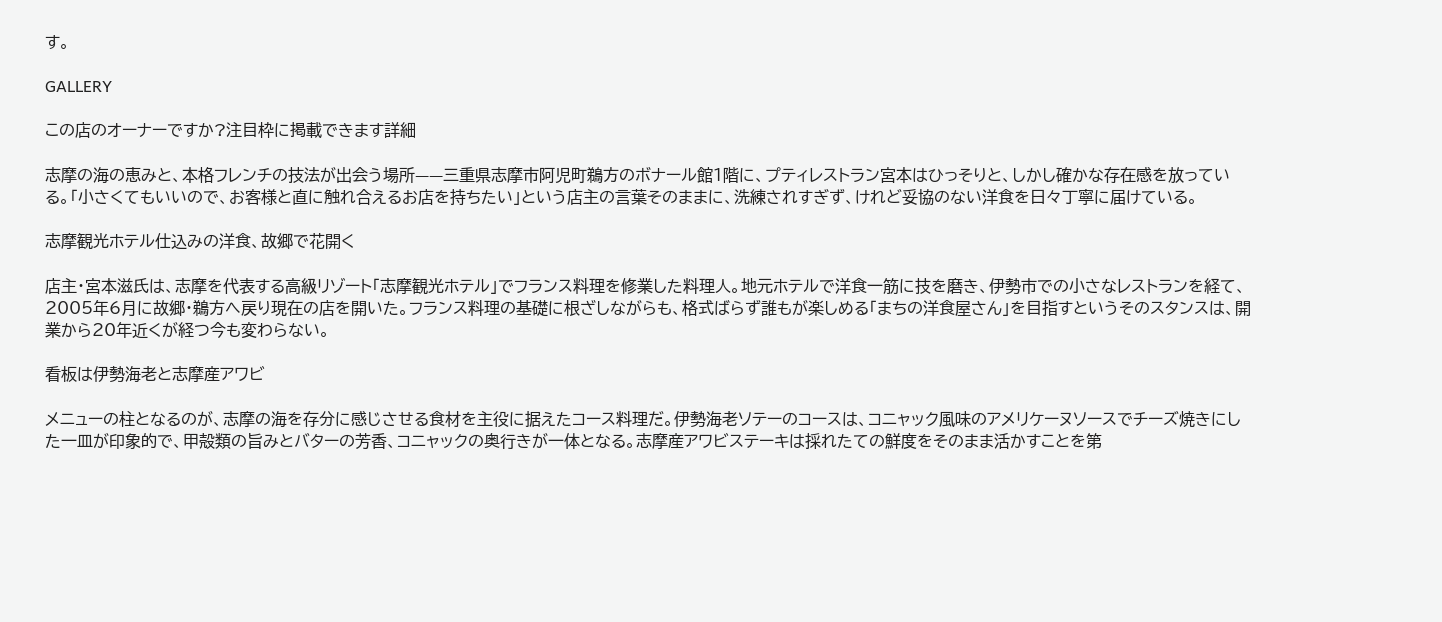す。

GALLERY

この店のオーナーですか?注目枠に掲載できます詳細

志摩の海の恵みと、本格フレンチの技法が出会う場所——三重県志摩市阿児町鵜方のボナール館1階に、プティレストラン宮本はひっそりと、しかし確かな存在感を放っている。「小さくてもいいので、お客様と直に触れ合えるお店を持ちたい」という店主の言葉そのままに、洗練されすぎず、けれど妥協のない洋食を日々丁寧に届けている。

志摩観光ホテル仕込みの洋食、故郷で花開く

店主・宮本滋氏は、志摩を代表する高級リゾート「志摩観光ホテル」でフランス料理を修業した料理人。地元ホテルで洋食一筋に技を磨き、伊勢市での小さなレストランを経て、2005年6月に故郷・鵜方へ戻り現在の店を開いた。フランス料理の基礎に根ざしながらも、格式ばらず誰もが楽しめる「まちの洋食屋さん」を目指すというそのスタンスは、開業から20年近くが経つ今も変わらない。

看板は伊勢海老と志摩産アワビ

メニューの柱となるのが、志摩の海を存分に感じさせる食材を主役に据えたコース料理だ。伊勢海老ソテーのコースは、コニャック風味のアメリケーヌソースでチーズ焼きにした一皿が印象的で、甲殻類の旨みとバターの芳香、コニャックの奥行きが一体となる。志摩産アワビステーキは採れたての鮮度をそのまま活かすことを第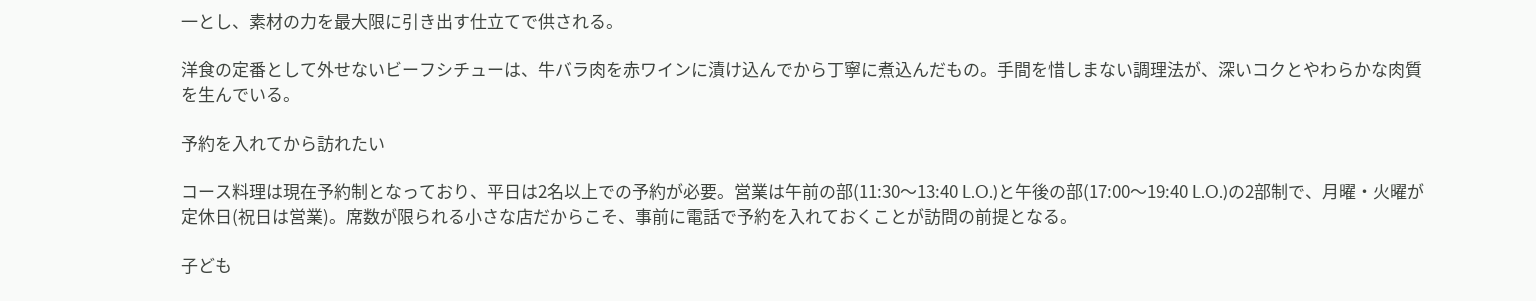一とし、素材の力を最大限に引き出す仕立てで供される。

洋食の定番として外せないビーフシチューは、牛バラ肉を赤ワインに漬け込んでから丁寧に煮込んだもの。手間を惜しまない調理法が、深いコクとやわらかな肉質を生んでいる。

予約を入れてから訪れたい

コース料理は現在予約制となっており、平日は2名以上での予約が必要。営業は午前の部(11:30〜13:40 L.O.)と午後の部(17:00〜19:40 L.O.)の2部制で、月曜・火曜が定休日(祝日は営業)。席数が限られる小さな店だからこそ、事前に電話で予約を入れておくことが訪問の前提となる。

子ども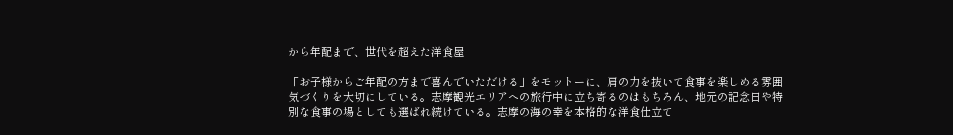から年配まで、世代を超えた洋食屋

「お子様からご年配の方まで喜んでいただける」をモットーに、肩の力を抜いて食事を楽しめる雰囲気づくりを大切にしている。志摩観光エリアへの旅行中に立ち寄るのはもちろん、地元の記念日や特別な食事の場としても選ばれ続けている。志摩の海の幸を本格的な洋食仕立て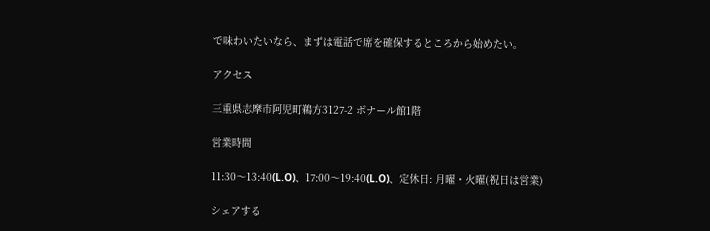で味わいたいなら、まずは電話で席を確保するところから始めたい。

アクセス

三重県志摩市阿児町鵜方3127-2 ボナール館1階

営業時間

11:30〜13:40(L.O)、17:00〜19:40(L.O)、定休日: 月曜・火曜(祝日は営業)

シェアする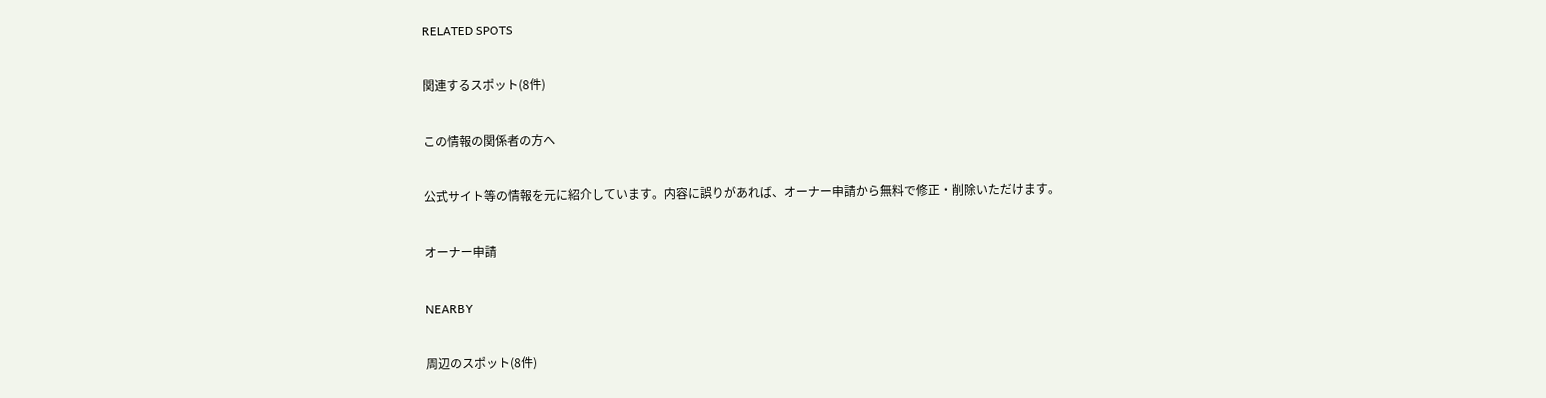RELATED SPOTS

関連するスポット(8件)

この情報の関係者の方へ

公式サイト等の情報を元に紹介しています。内容に誤りがあれば、オーナー申請から無料で修正・削除いただけます。

オーナー申請

NEARBY

周辺のスポット(8件)